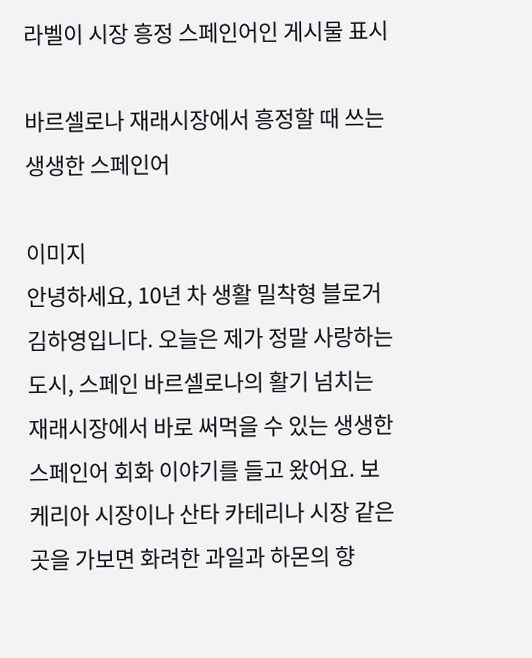라벨이 시장 흥정 스페인어인 게시물 표시

바르셀로나 재래시장에서 흥정할 때 쓰는 생생한 스페인어

이미지
안녕하세요, 10년 차 생활 밀착형 블로거 김하영입니다. 오늘은 제가 정말 사랑하는 도시, 스페인 바르셀로나의 활기 넘치는 재래시장에서 바로 써먹을 수 있는 생생한 스페인어 회화 이야기를 들고 왔어요. 보케리아 시장이나 산타 카테리나 시장 같은 곳을 가보면 화려한 과일과 하몬의 향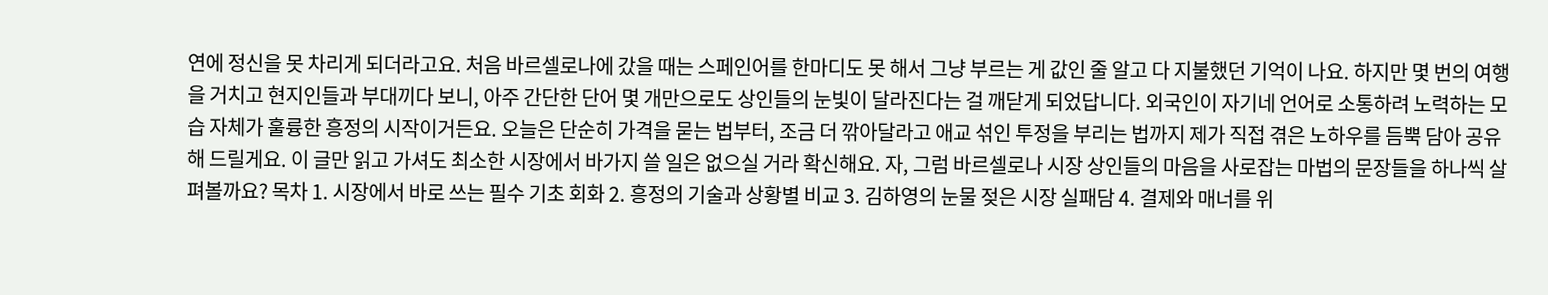연에 정신을 못 차리게 되더라고요. 처음 바르셀로나에 갔을 때는 스페인어를 한마디도 못 해서 그냥 부르는 게 값인 줄 알고 다 지불했던 기억이 나요. 하지만 몇 번의 여행을 거치고 현지인들과 부대끼다 보니, 아주 간단한 단어 몇 개만으로도 상인들의 눈빛이 달라진다는 걸 깨닫게 되었답니다. 외국인이 자기네 언어로 소통하려 노력하는 모습 자체가 훌륭한 흥정의 시작이거든요. 오늘은 단순히 가격을 묻는 법부터, 조금 더 깎아달라고 애교 섞인 투정을 부리는 법까지 제가 직접 겪은 노하우를 듬뿍 담아 공유해 드릴게요. 이 글만 읽고 가셔도 최소한 시장에서 바가지 쓸 일은 없으실 거라 확신해요. 자, 그럼 바르셀로나 시장 상인들의 마음을 사로잡는 마법의 문장들을 하나씩 살펴볼까요? 목차 1. 시장에서 바로 쓰는 필수 기초 회화 2. 흥정의 기술과 상황별 비교 3. 김하영의 눈물 젖은 시장 실패담 4. 결제와 매너를 위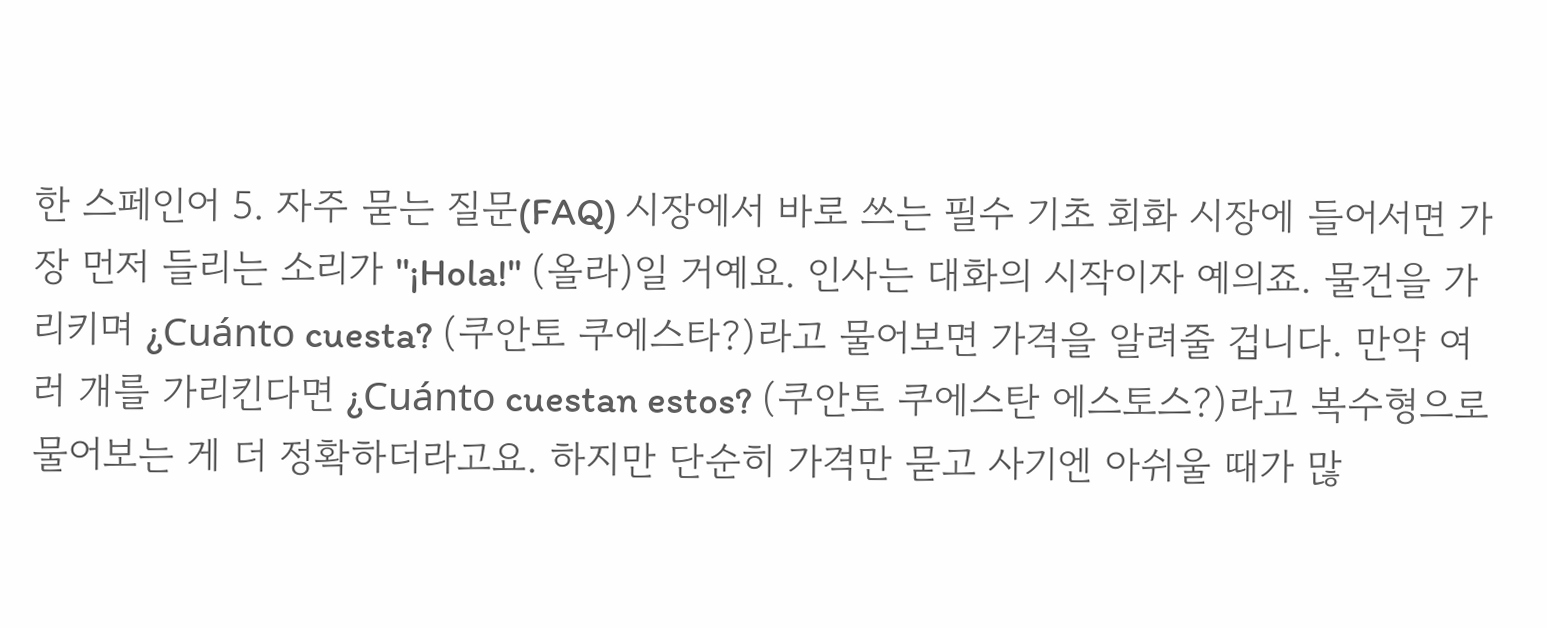한 스페인어 5. 자주 묻는 질문(FAQ) 시장에서 바로 쓰는 필수 기초 회화 시장에 들어서면 가장 먼저 들리는 소리가 "¡Hola!" (올라)일 거예요. 인사는 대화의 시작이자 예의죠. 물건을 가리키며 ¿Cuánto cuesta? (쿠안토 쿠에스타?)라고 물어보면 가격을 알려줄 겁니다. 만약 여러 개를 가리킨다면 ¿Cuánto cuestan estos? (쿠안토 쿠에스탄 에스토스?)라고 복수형으로 물어보는 게 더 정확하더라고요. 하지만 단순히 가격만 묻고 사기엔 아쉬울 때가 많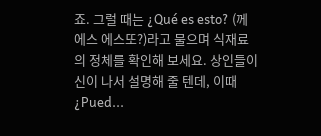죠. 그럴 때는 ¿Qué es esto? (께 에스 에스또?)라고 물으며 식재료의 정체를 확인해 보세요. 상인들이 신이 나서 설명해 줄 텐데, 이때 ¿Pued...